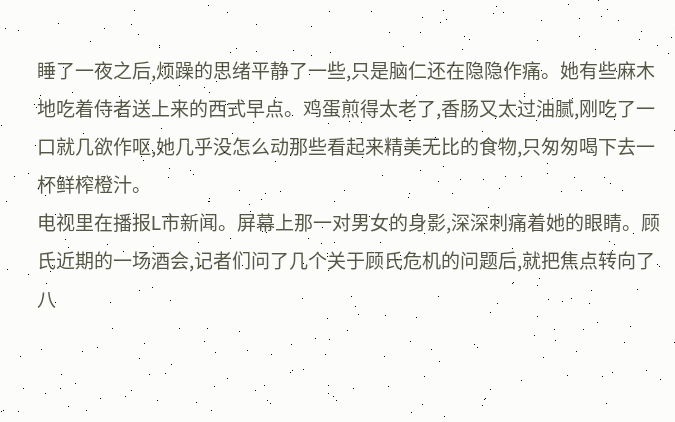睡了一夜之后,烦躁的思绪平静了一些,只是脑仁还在隐隐作痛。她有些麻木地吃着侍者送上来的西式早点。鸡蛋煎得太老了,香肠又太过油腻,刚吃了一口就几欲作呕,她几乎没怎么动那些看起来精美无比的食物,只匆匆喝下去一杯鲜榨橙汁。
电视里在播报L市新闻。屏幕上那一对男女的身影,深深刺痛着她的眼睛。顾氏近期的一场酒会,记者们问了几个关于顾氏危机的问题后,就把焦点转向了八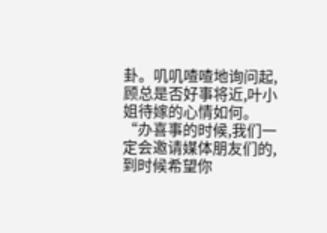卦。叽叽喳喳地询问起,顾总是否好事将近,叶小姐待嫁的心情如何。
“办喜事的时候,我们一定会邀请媒体朋友们的,到时候希望你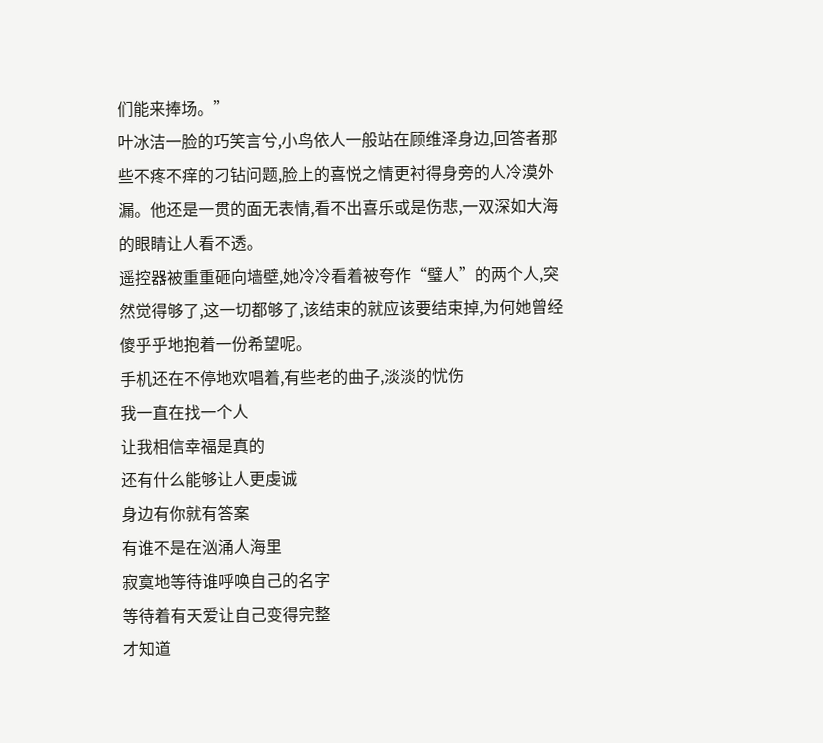们能来捧场。”
叶冰洁一脸的巧笑言兮,小鸟依人一般站在顾维泽身边,回答者那些不疼不痒的刁钻问题,脸上的喜悦之情更衬得身旁的人冷漠外漏。他还是一贯的面无表情,看不出喜乐或是伤悲,一双深如大海的眼睛让人看不透。
遥控器被重重砸向墙壁,她冷冷看着被夸作“璧人”的两个人,突然觉得够了,这一切都够了,该结束的就应该要结束掉,为何她曾经傻乎乎地抱着一份希望呢。
手机还在不停地欢唱着,有些老的曲子,淡淡的忧伤
我一直在找一个人
让我相信幸福是真的
还有什么能够让人更虔诚
身边有你就有答案
有谁不是在汹涌人海里
寂寞地等待谁呼唤自己的名字
等待着有天爱让自己变得完整
才知道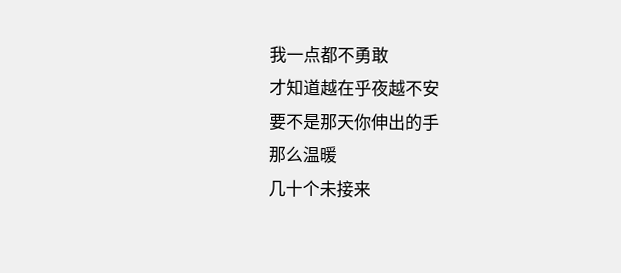我一点都不勇敢
才知道越在乎夜越不安
要不是那天你伸出的手
那么温暖
几十个未接来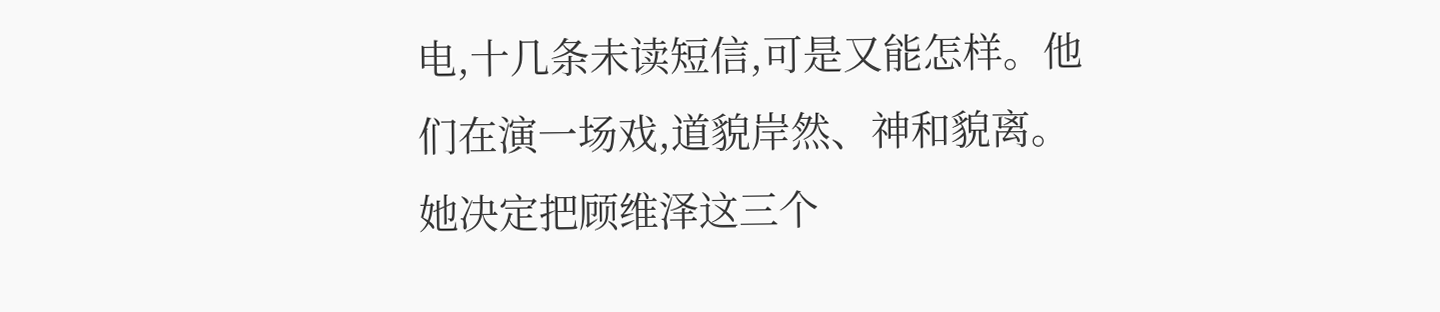电,十几条未读短信,可是又能怎样。他们在演一场戏,道貌岸然、神和貌离。她决定把顾维泽这三个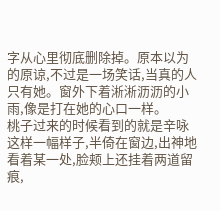字从心里彻底删除掉。原本以为的原谅,不过是一场笑话,当真的人只有她。窗外下着淅淅沥沥的小雨,像是打在她的心口一样。
桃子过来的时候看到的就是辛咏这样一幅样子,半倚在窗边,出神地看着某一处,脸颊上还挂着两道留痕,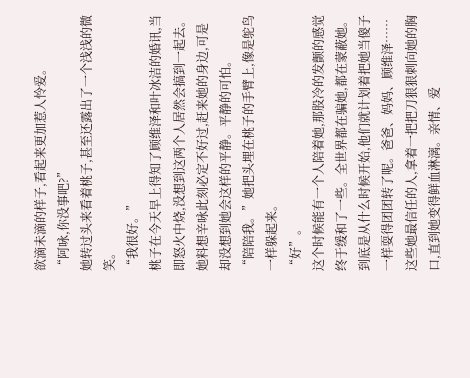欲滴未滴的样子,看起来更加惹人怜爱。
“阿咏,你没事吧?”
她转过头来看着桃子,甚至还露出了一个浅浅的微笑。
“我很好。”
桃子在今天早上得知了顾维泽和叶冰洁的婚讯,当即怒火中烧,没想到这两个人居然会搞到一起去。她料想辛咏此刻必定不好过,赶来她的身边,可是却没想到她会这样的平静。平静的可怕。
“陪陪我。”她把头埋在桃子的手臂上,像是鸵鸟一样躲起来。
“好”。
这个时候能有一个人陪着她,那股冷的发颤的感觉终于缓和了一些。全世界都在骗她,都在蒙蔽她。到底是从什么时候开始,他们就计划着把她当傻子一样耍得团团转了呢。爸爸、妈妈、顾维泽……这些她最信任的人,拿着一把把刀狠狠刺向她的胸口,直到她变得鲜血淋漓。亲情、爱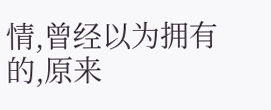情,曾经以为拥有的,原来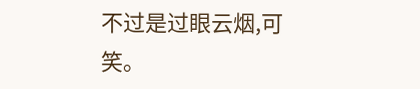不过是过眼云烟,可笑。